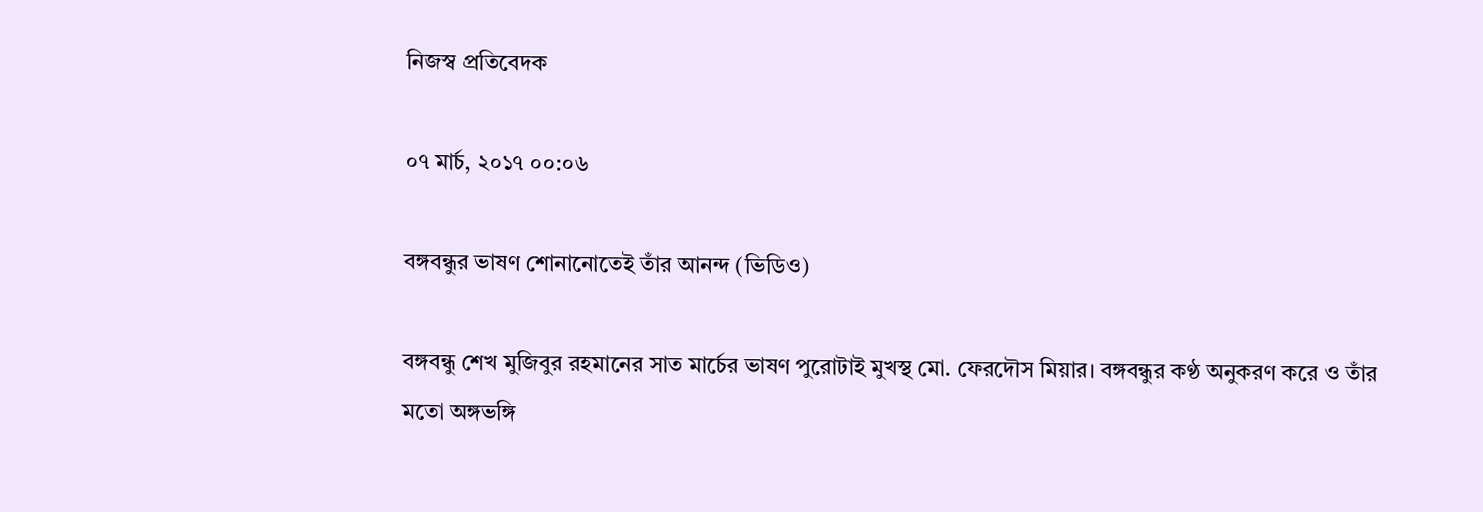নিজস্ব প্রতিবেদক

০৭ মার্চ, ২০১৭ ০০:০৬

বঙ্গবন্ধুর ভাষণ শোনানোতেই তাঁর আনন্দ (ভিডিও)

বঙ্গবন্ধু শেখ মুজিবুর রহমানের সাত মার্চের ভাষণ পুরোটাই মুখস্থ মো. ফেরদৌস মিয়ার। বঙ্গবন্ধুর কণ্ঠ অনুকরণ করে ও তাঁর মতো অঙ্গভঙ্গি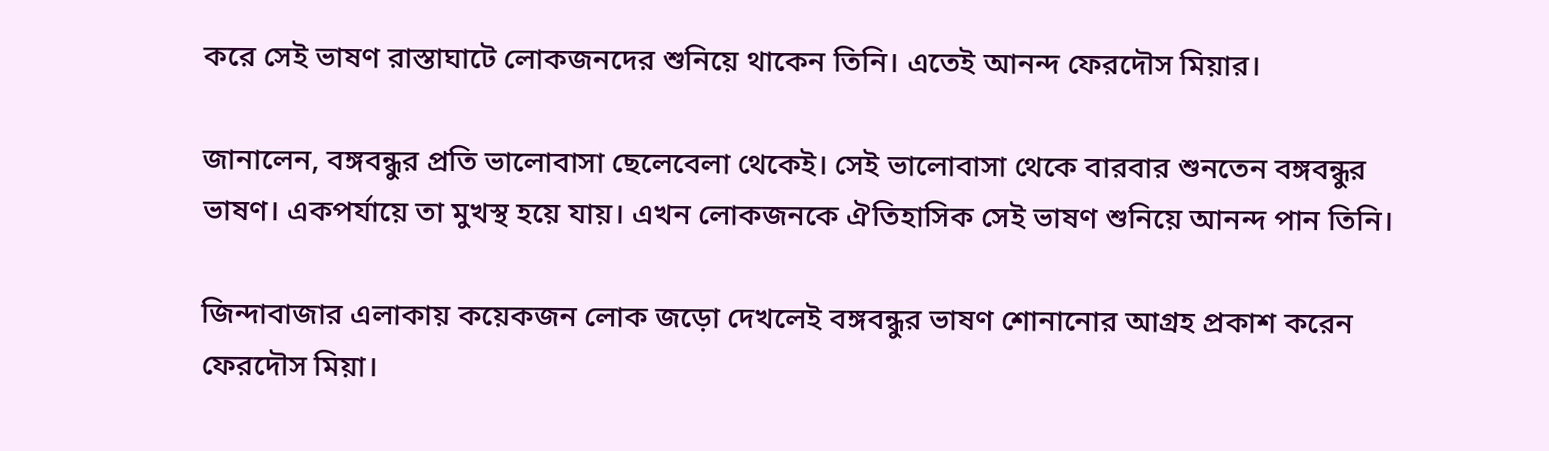করে সেই ভাষণ রাস্তাঘাটে লোকজনদের শুনিয়ে থাকেন তিনি। এতেই আনন্দ ফেরদৌস মিয়ার।

জানালেন, বঙ্গবন্ধুর প্রতি ভালোবাসা ছেলেবেলা থেকেই। সেই ভালোবাসা থেকে বারবার শুনতেন বঙ্গবন্ধুর ভাষণ। একপর্যায়ে তা মুখস্থ হয়ে যায়। এখন লোকজনকে ঐতিহাসিক সেই ভাষণ শুনিয়ে আনন্দ পান তিনি।

জিন্দাবাজার এলাকায় কয়েকজন লোক জড়ো দেখলেই বঙ্গবন্ধুর ভাষণ শোনানোর আগ্রহ প্রকাশ করেন ফেরদৌস মিয়া।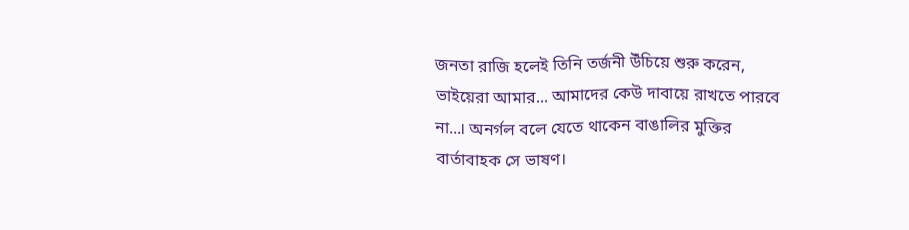জনতা রাজি হলেই তিনি তর্জনী উঁচিয়ে শুরু করেন, ভাইয়েরা আমার... আমাদের কেউ দাবায়ে রাখতে পারবে না...। অনর্গল বলে যেতে থাকেন বাঙালির মুক্তির বার্তাবাহক সে ভাষণ।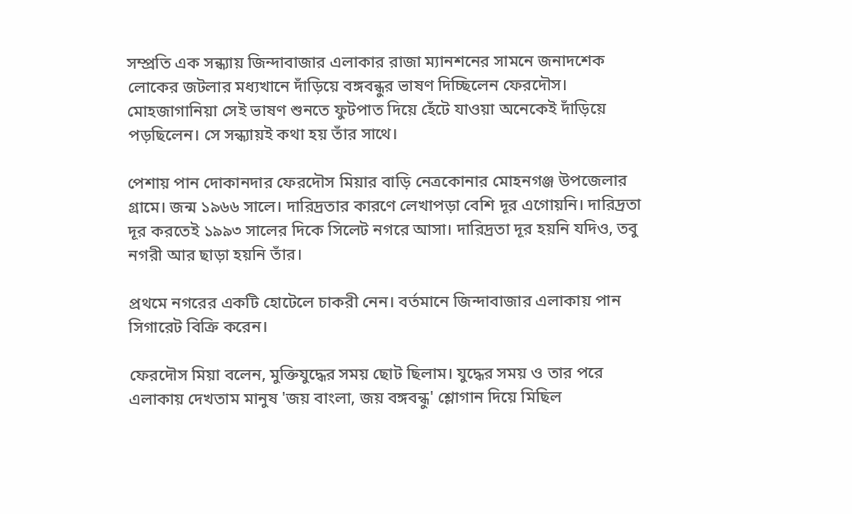সম্প্রতি এক সন্ধ্যায় জিন্দাবাজার এলাকার রাজা ম্যানশনের সামনে জনাদশেক লোকের জটলার মধ্যখানে দাঁড়িয়ে বঙ্গবন্ধুর ভাষণ দিচ্ছিলেন ফেরদৌস। মোহজাগানিয়া সেই ভাষণ শুনতে ফুটপাত দিয়ে হেঁটে যাওয়া অনেকেই দাঁড়িয়ে পড়ছিলেন। সে সন্ধ্যায়ই কথা হয় তাঁর সাথে।

পেশায় পান দোকানদার ফেরদৌস মিয়ার বাড়ি নেত্রকোনার মোহনগঞ্জ উপজেলার গ্রামে। জন্ম ১৯৬৬ সালে। দারিদ্রতার কারণে লেখাপড়া বেশি দূর এগোয়নি। দারিদ্রতা দূর করতেই ১৯৯৩ সালের দিকে সিলেট নগরে আসা। দারিদ্রতা দূর হয়নি যদিও, তবু নগরী আর ছাড়া হয়নি তাঁর।

প্রথমে নগরের একটি হোটেলে চাকরী নেন। বর্তমানে জিন্দাবাজার এলাকায় পান সিগারেট বিক্রি করেন।

ফেরদৌস মিয়া বলেন, মুক্তিযুদ্ধের সময় ছোট ছিলাম। যুদ্ধের সময় ও তার পরে এলাকায় দেখতাম মানুষ 'জয় বাংলা, জয় বঙ্গবন্ধু' শ্লোগান দিয়ে মিছিল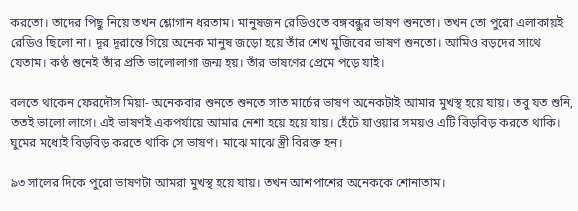করতো। তাদের পিছু নিয়ে তখন শ্লোগান ধরতাম। মানুষজন রেডিওতে বঙ্গবন্ধুর ভাষণ শুনতো। তখন তো পুরো এলাকায়ই রেডিও ছিলো না। দূর দূরান্তে গিয়ে অনেক মানুষ জড়ো হয়ে তাঁর শেখ মুজিবের ভাষণ শুনতো। আমিও বড়দের সাথে যেতাম। কণ্ঠ শুনেই তাঁর প্রতি ভালোলাগা জন্ম হয়। তাঁর ভাষণের প্রেমে পড়ে যাই।

বলতে থাকেন ফেরদৌস মিয়া- অনেকবার শুনতে শুনতে সাত মার্চের ভাষণ অনেকটাই আমার মুখস্থ হয়ে যায়। তবু যত শুনি, ততই ভালো লাগে। এই ভাষণই একপর্যায়ে আমার নেশা হয়ে হয়ে যায়। হেঁটে যাওয়ার সময়ও এটি বিড়বিড় করতে থাকি। ঘুমের মধ্যেই বিড়বিড় করতে থাকি সে ভাষণ। মাঝে মাঝে স্ত্রী বিরক্ত হন।

৯৩ সালের দিকে পুরো ভাষণটা আমরা মুখস্থ হয়ে যায়। তখন আশপাশের অনেককে শোনাতাম।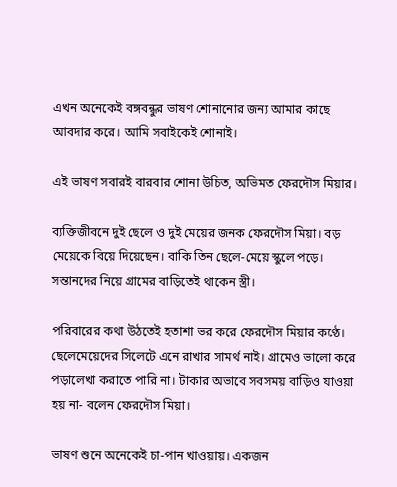এখন অনেকেই বঙ্গবন্ধুর ভাষণ শোনানোর জন্য আমার কাছে আবদার করে। আমি সবাইকেই শোনাই।

এই ভাষণ সবারই বারবার শোনা উচিত, অভিমত ফেরদৌস মিয়ার।

ব্যক্তিজীবনে দুই ছেলে ও দুই মেয়ের জনক ফেরদৌস মিয়া। বড় মেয়েকে বিয়ে দিয়েছেন। বাকি তিন ছেলে-মেয়ে স্কুলে পড়ে। সন্তানদের নিয়ে গ্রামের বাড়িতেই থাকেন স্ত্রী।

পরিবারের কথা উঠতেই হতাশা ভর করে ফেরদৌস মিয়ার কণ্ঠে। ছেলেমেয়েদের সিলেটে এনে রাখার সামর্থ নাই। গ্রামেও ভালো করে পড়ালেখা করাতে পারি না। টাকার অভাবে সবসময় বাড়িও যাওয়া হয় না- বলেন ফেরদৌস মিয়া।

ভাষণ শুনে অনেকেই চা-পান খাওয়ায়। একজন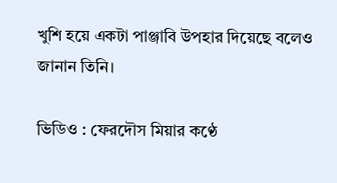খুশি হয়ে একটা পাঞ্জাবি উপহার দিয়েছে বলেও জানান তিনি।

ভিডিও : ফেরদৌস মিয়ার কণ্ঠে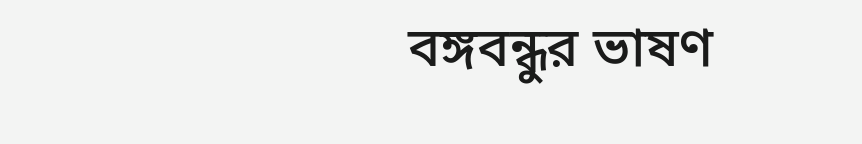বঙ্গবন্ধুর ভাষণ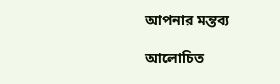আপনার মন্তব্য

আলোচিত